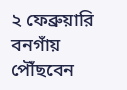২ ফেব্রুয়ারি বনগাঁয় পৌঁছবেন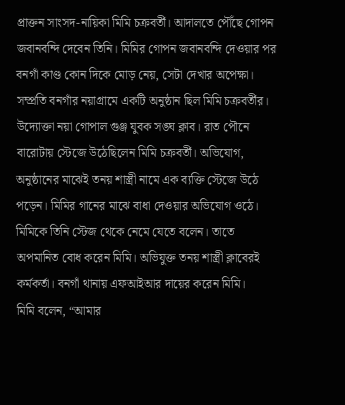প্রাক্তন সাংসদ-নায়িকা মিমি চক্রবর্তী। আদালতে পৌঁছে গোপন জবানবন্দি দেবেন তিনি। মিমির গোপন জবানবন্দি দেওয়ার পর বনগাঁ কাণ্ড কোন দিকে মোড় নেয়, সেটা দেখার অপেক্ষা। সম্প্রতি বনগাঁর নয়াগ্রামে একটি অনুষ্ঠান ছিল মিমি চক্রবর্তীর। উদ্যোক্তা নয়া গোপাল গুঞ্জ যুবক সঙ্ঘ ক্লাব। রাত পৌনে বারোটায় স্টেজে উঠেছিলেন মিমি চক্রবর্তী। অভিযোগ, অনুষ্ঠানের মাঝেই তনয় শাস্ত্রী নামে এক ব্যক্তি স্টেজে উঠে পড়েন। মিমির গানের মাঝে বাধা দেওয়ার অভিযোগ ওঠে। মিমিকে তিনি স্টেজ থেকে নেমে যেতে বলেন। তাতে অপমানিত বোধ করেন মিমি। অভিযুক্ত তনয় শাস্ত্রী ক্লাবেরই কর্মকর্তা। বনগাঁ থানায় এফআইআর দায়ের করেন মিমি।
মিমি বলেন, “আমার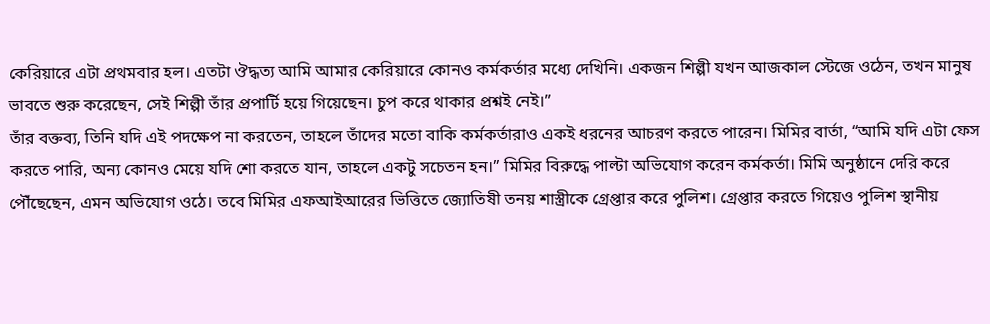কেরিয়ারে এটা প্রথমবার হল। এতটা ঔদ্ধত্য আমি আমার কেরিয়ারে কোনও কর্মকর্তার মধ্যে দেখিনি। একজন শিল্পী যখন আজকাল স্টেজে ওঠেন, তখন মানুষ ভাবতে শুরু করেছেন, সেই শিল্পী তাঁর প্রপার্টি হয়ে গিয়েছেন। চুপ করে থাকার প্রশ্নই নেই।”
তাঁর বক্তব্য, তিনি যদি এই পদক্ষেপ না করতেন, তাহলে তাঁদের মতো বাকি কর্মকর্তারাও একই ধরনের আচরণ করতে পারেন। মিমির বার্তা, “আমি যদি এটা ফেস করতে পারি, অন্য কোনও মেয়ে যদি শো করতে যান, তাহলে একটু সচেতন হন।” মিমির বিরুদ্ধে পাল্টা অভিযোগ করেন কর্মকর্তা। মিমি অনুষ্ঠানে দেরি করে পৌঁছেছেন, এমন অভিযোগ ওঠে। তবে মিমির এফআইআরের ভিত্তিতে জ্যোতিষী তনয় শাস্ত্রীকে গ্রেপ্তার করে পুলিশ। গ্রেপ্তার করতে গিয়েও পুলিশ স্থানীয়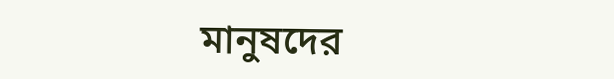মানুষদের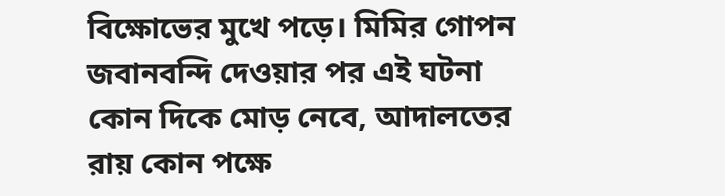বিক্ষোভের মুখে পড়ে। মিমির গোপন জবানবন্দি দেওয়ার পর এই ঘটনা কোন দিকে মোড় নেবে, আদালতের রায় কোন পক্ষে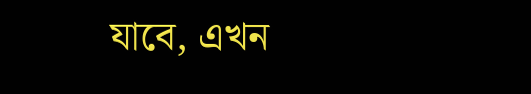যাবে, এখন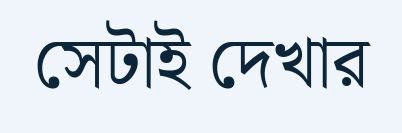সেটাই দেখার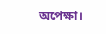অপেক্ষা।